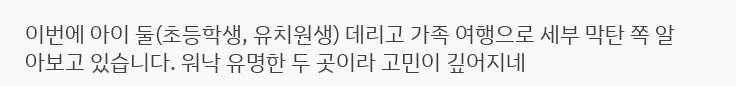이번에 아이 둘(초등학생, 유치원생) 데리고 가족 여행으로 세부 막탄 쪽 알아보고 있습니다. 워낙 유명한 두 곳이라 고민이 깊어지네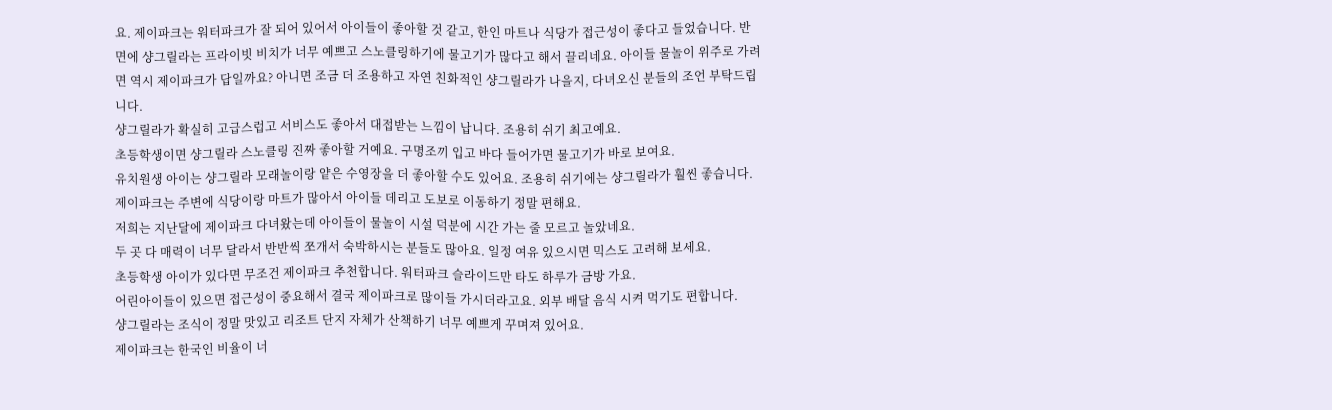요. 제이파크는 워터파크가 잘 되어 있어서 아이들이 좋아할 것 같고, 한인 마트나 식당가 접근성이 좋다고 들었습니다. 반면에 샹그릴라는 프라이빗 비치가 너무 예쁘고 스노클링하기에 물고기가 많다고 해서 끌리네요. 아이들 물놀이 위주로 가려면 역시 제이파크가 답일까요? 아니면 조금 더 조용하고 자연 친화적인 샹그릴라가 나을지, 다녀오신 분들의 조언 부탁드립니다.
샹그릴라가 확실히 고급스럽고 서비스도 좋아서 대접받는 느낌이 납니다. 조용히 쉬기 최고예요.
초등학생이면 샹그릴라 스노클링 진짜 좋아할 거예요. 구명조끼 입고 바다 들어가면 물고기가 바로 보여요.
유치원생 아이는 샹그릴라 모래놀이랑 얕은 수영장을 더 좋아할 수도 있어요. 조용히 쉬기에는 샹그릴라가 훨씬 좋습니다.
제이파크는 주변에 식당이랑 마트가 많아서 아이들 데리고 도보로 이동하기 정말 편해요.
저희는 지난달에 제이파크 다녀왔는데 아이들이 물놀이 시설 덕분에 시간 가는 줄 모르고 놀았네요.
두 곳 다 매력이 너무 달라서 반반씩 쪼개서 숙박하시는 분들도 많아요. 일정 여유 있으시면 믹스도 고려해 보세요.
초등학생 아이가 있다면 무조건 제이파크 추천합니다. 워터파크 슬라이드만 타도 하루가 금방 가요.
어린아이들이 있으면 접근성이 중요해서 결국 제이파크로 많이들 가시더라고요. 외부 배달 음식 시켜 먹기도 편합니다.
샹그릴라는 조식이 정말 맛있고 리조트 단지 자체가 산책하기 너무 예쁘게 꾸며져 있어요.
제이파크는 한국인 비율이 너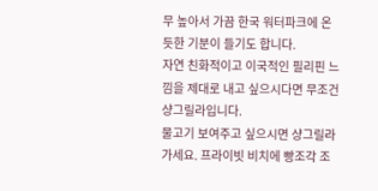무 높아서 가끔 한국 워터파크에 온 듯한 기분이 들기도 합니다.
자연 친화적이고 이국적인 필리핀 느낌을 제대로 내고 싶으시다면 무조건 샹그릴라입니다.
물고기 보여주고 싶으시면 샹그릴라 가세요. 프라이빗 비치에 빵조각 조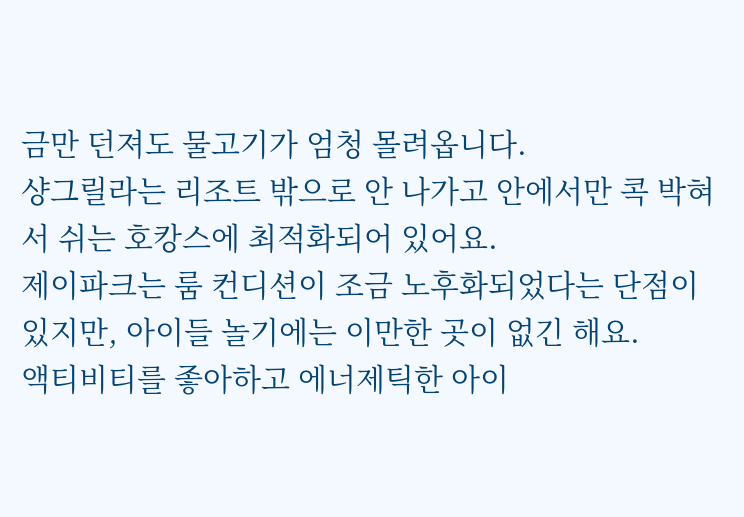금만 던져도 물고기가 엄청 몰려옵니다.
샹그릴라는 리조트 밖으로 안 나가고 안에서만 콕 박혀서 쉬는 호캉스에 최적화되어 있어요.
제이파크는 룸 컨디션이 조금 노후화되었다는 단점이 있지만, 아이들 놀기에는 이만한 곳이 없긴 해요.
액티비티를 좋아하고 에너제틱한 아이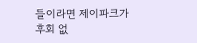들이라면 제이파크가 후회 없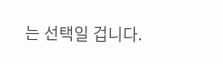는 선택일 겁니다.